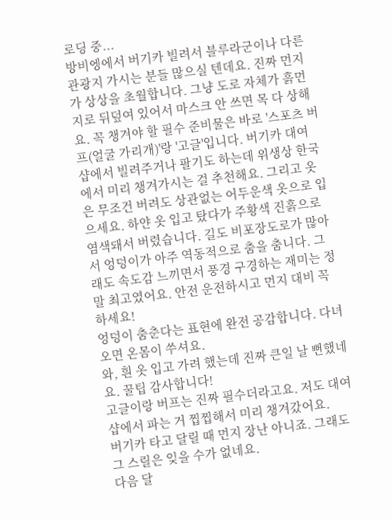로딩 중...
방비엥에서 버기카 빌려서 블루라군이나 다른 관광지 가시는 분들 많으실 텐데요. 진짜 먼지가 상상을 초월합니다. 그냥 도로 자체가 흙먼지로 뒤덮여 있어서 마스크 안 쓰면 목 다 상해요. 꼭 챙겨야 할 필수 준비물은 바로 '스포츠 버프(얼굴 가리개)'랑 '고글'입니다. 버기카 대여 샵에서 빌려주거나 팔기도 하는데 위생상 한국에서 미리 챙겨가시는 걸 추천해요. 그리고 옷은 무조건 버려도 상관없는 어두운색 옷으로 입으세요. 하얀 옷 입고 탔다가 주황색 진흙으로 염색돼서 버렸습니다. 길도 비포장도로가 많아서 엉덩이가 아주 역동적으로 춤을 춤니다. 그래도 속도감 느끼면서 풍경 구경하는 재미는 정말 최고였어요. 안전 운전하시고 먼지 대비 꼭 하세요!
엉덩이 춤춘다는 표현에 완전 공감합니다. 다녀오면 온몸이 쑤셔요.
와, 흰 옷 입고 가려 했는데 진짜 큰일 날 뻔했네요. 꿀팁 감사합니다!
고글이랑 버프는 진짜 필수더라고요. 저도 대여 샵에서 파는 거 찝찝해서 미리 챙겨갔어요.
버기카 타고 달릴 때 먼지 장난 아니죠. 그래도 그 스릴은 잊을 수가 없네요.
다음 달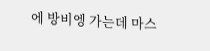에 방비엥 가는데 마스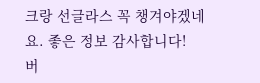크랑 선글라스 꼭 챙겨야겠네요. 좋은 정보 감사합니다!
버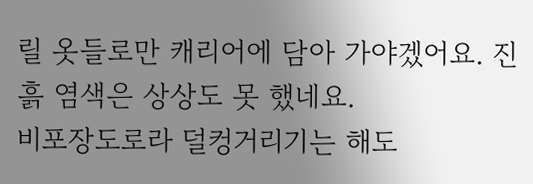릴 옷들로만 캐리어에 담아 가야겠어요. 진흙 염색은 상상도 못 했네요.
비포장도로라 덜컹거리기는 해도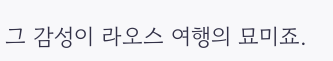그 감성이 라오스 여행의 묘미죠.